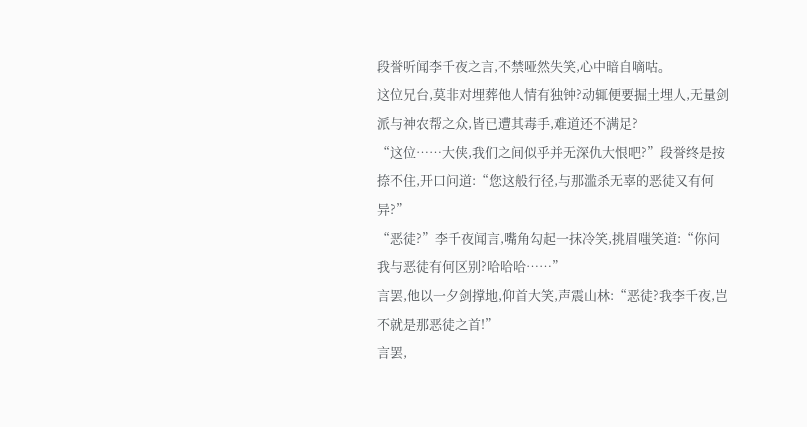段誉听闻李千夜之言,不禁哑然失笑,心中暗自嘀咕。
这位兄台,莫非对埋葬他人情有独钟?动辄便要掘土埋人,无量剑派与神农帮之众,皆已遭其毒手,难道还不满足?
“这位……大侠,我们之间似乎并无深仇大恨吧?”段誉终是按捺不住,开口问道:“您这般行径,与那滥杀无辜的恶徒又有何异?”
“恶徒?”李千夜闻言,嘴角勾起一抹冷笑,挑眉嗤笑道:“你问我与恶徒有何区别?哈哈哈……”
言罢,他以一夕剑撑地,仰首大笑,声震山林:“恶徒?我李千夜,岂不就是那恶徒之首!”
言罢,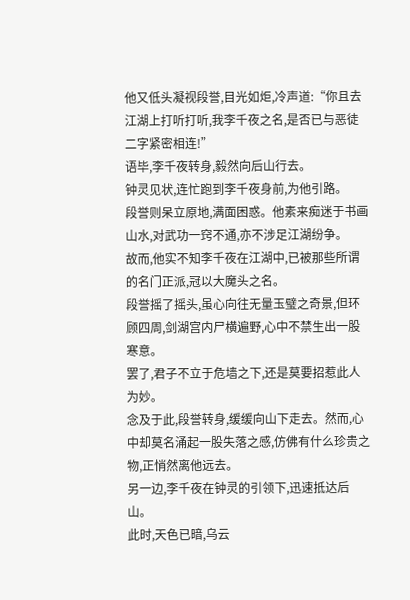他又低头凝视段誉,目光如炬,冷声道:“你且去江湖上打听打听,我李千夜之名,是否已与恶徒二字紧密相连!”
语毕,李千夜转身,毅然向后山行去。
钟灵见状,连忙跑到李千夜身前,为他引路。
段誉则呆立原地,满面困惑。他素来痴迷于书画山水,对武功一窍不通,亦不涉足江湖纷争。
故而,他实不知李千夜在江湖中,已被那些所谓的名门正派,冠以大魔头之名。
段誉摇了摇头,虽心向往无量玉璧之奇景,但环顾四周,剑湖宫内尸横遍野,心中不禁生出一股寒意。
罢了,君子不立于危墙之下,还是莫要招惹此人为妙。
念及于此,段誉转身,缓缓向山下走去。然而,心中却莫名涌起一股失落之感,仿佛有什么珍贵之物,正悄然离他远去。
另一边,李千夜在钟灵的引领下,迅速抵达后山。
此时,天色已暗,乌云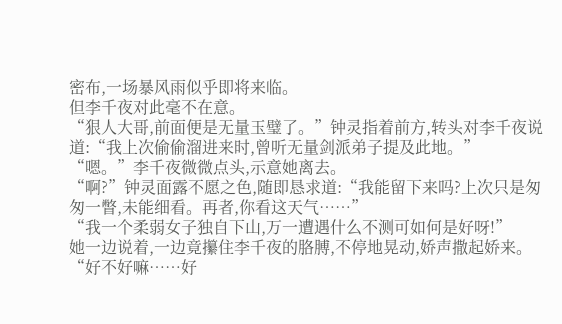密布,一场暴风雨似乎即将来临。
但李千夜对此毫不在意。
“狠人大哥,前面便是无量玉璧了。”钟灵指着前方,转头对李千夜说道:“我上次偷偷溜进来时,曾听无量剑派弟子提及此地。”
“嗯。”李千夜微微点头,示意她离去。
“啊?”钟灵面露不愿之色,随即恳求道:“我能留下来吗?上次只是匆匆一瞥,未能细看。再者,你看这天气……”
“我一个柔弱女子独自下山,万一遭遇什么不测可如何是好呀!”
她一边说着,一边竟攥住李千夜的胳膊,不停地晃动,娇声撒起娇来。
“好不好嘛……好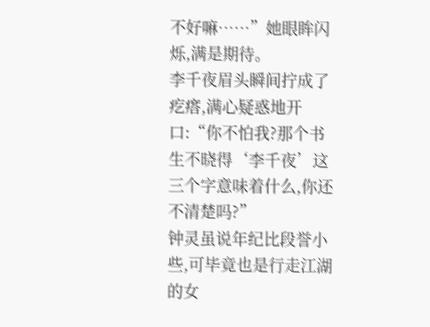不好嘛……”她眼眸闪烁,满是期待。
李千夜眉头瞬间拧成了疙瘩,满心疑惑地开口:“你不怕我?那个书生不晓得‘李千夜’这三个字意味着什么,你还不清楚吗?”
钟灵虽说年纪比段誉小些,可毕竟也是行走江湖的女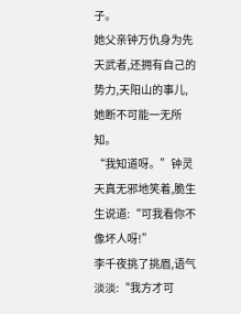子。
她父亲钟万仇身为先天武者,还拥有自己的势力,天阳山的事儿,她断不可能一无所知。
“我知道呀。”钟灵天真无邪地笑着,脆生生说道:“可我看你不像坏人呀!”
李千夜挑了挑眉,语气淡淡:“我方才可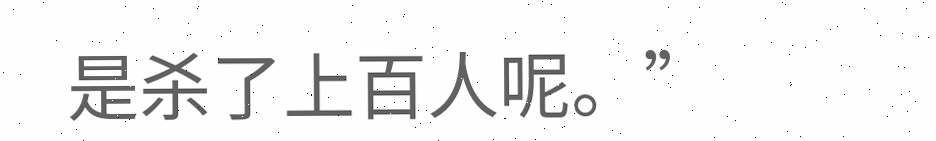是杀了上百人呢。”